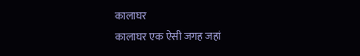कालाघर
कालाघर एक ऐसी जगह जहां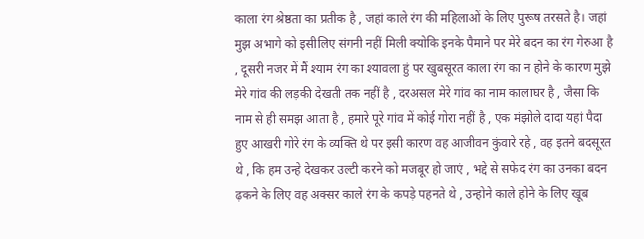काला रंग श्रेष्ठता का प्रतीक है , जहां काले रंग की महिलाओं के लिए पुरूष तरसते है। जहां मुझ अभागे को इसीलिए संगनी नहीं मिली क्योकि इनके पैमाने पर मेरे बदन का रंग गेरुआ है , दूसरी नजर में मैं श्याम रंग का श्यावला हुं पर खुबसूरत काला रंग का न होने के कारण मुझे मेरे गांव की लड़की देखती तक नहीं है , दरअसल मेरे गांव का नाम कालाघर है , जैसा कि नाम से ही समझ आता है , हमारे पूरे गांव में कोई गोरा नहीं है , एक मंझोले दादा यहां पैदा हुए आखरी गोरे रंग के व्यक्ति थे पर इसी कारण वह आजीवन कुंवारे रहे , वह इतने बदसूरत थे , कि हम उन्हे देखकर उल्टी करने को मजबूर हो जाएं , भद्दे से सफेद रंग का उनका बदन ढ़कने के लिए वह अक्सर काले रंग के कपड़े पहनते थे , उन्होने काले होने के लिए खूब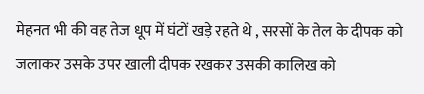मेहनत भी की वह तेज धूप में घंटों खड़े रहते थे , सरसों के तेल के दीपक को जलाकर उसके उपर खाली दीपक रखकर उसकी कालिख को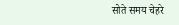सोते समय चेहरे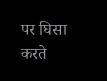पर घिसा करते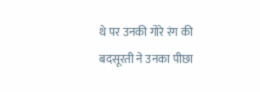थे पर उनकी गोरे रंग की बदसूरती ने उनका पीछा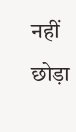नहीं छोड़ा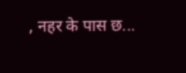, नहर के पास छ...